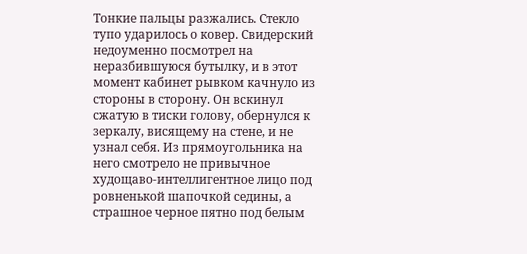Тонкие пальцы разжались. Стекло тупо ударилось о ковер. Свидерский недоуменно посмотрел на неразбившуюся бутылку, и в этот момент кабинет рывком качнуло из стороны в сторону. Он вскинул сжатую в тиски голову, обернулся к зеркалу, висящему на стене, и не узнал себя. Из прямоугольника на него смотрело не привычное худощаво-интеллигентное лицо под ровненькой шапочкой седины, а страшное черное пятно под белым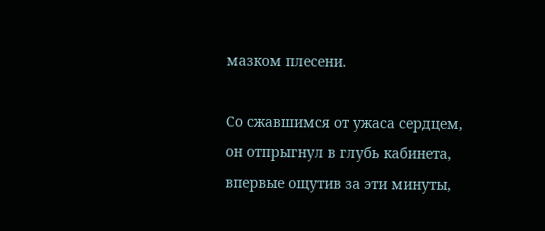мазком плесени.

Со сжавшимся от ужаса сердцем, он отпрыгнул в глубь кабинета, впервые ощутив за эти минуты,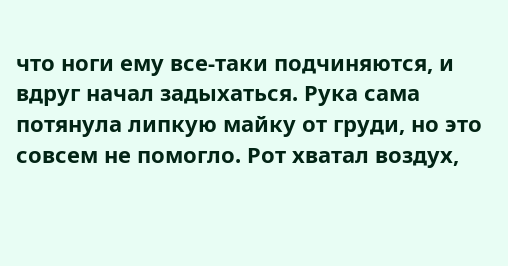что ноги ему все-таки подчиняются, и вдруг начал задыхаться. Рука сама потянула липкую майку от груди, но это совсем не помогло. Рот хватал воздух,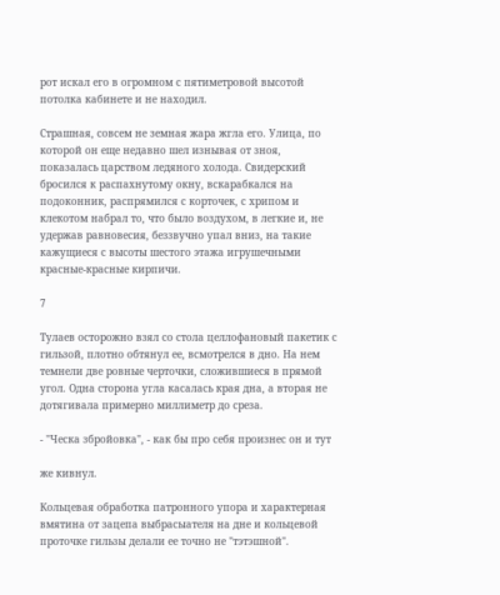рот искал его в огромном с пятиметровой высотой потолка кабинете и не находил.

Страшная, совсем не земная жара жгла его. Улица, по которой он еще недавно шел изнывая от зноя, показалась царством ледяного холода. Свидерский бросился к распахнутому окну, вскарабкался на подоконник, распрямился с корточек, с хрипом и клекотом набрал то, что было воздухом, в легкие и, не удержав равновесия, беззвучно упал вниз, на такие кажущиеся с высоты шестого этажа игрушечными красные-красные кирпичи.

7

Тулаев осторожно взял со стола целлофановый пакетик с гильзой, плотно обтянул ее, всмотрелся в дно. На нем темнели две ровные черточки, сложившиеся в прямой угол. Одна сторона угла касалась края дна, а вторая не дотягивала примерно миллиметр до среза.

- "Ческа збройовка", - как бы про себя произнес он и тут

же кивнул.

Кольцевая обработка патронного упора и характерная вмятина от зацепа выбрасыателя на дне и кольцевой проточке гильзы делали ее точно не "тэтэшной".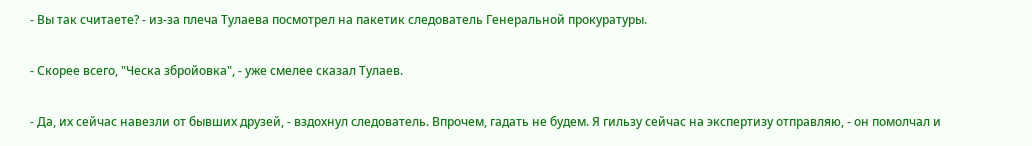- Вы так считаете? - из-за плеча Тулаева посмотрел на пакетик следователь Генеральной прокуратуры.

- Скорее всего, "Ческа збройовка", - уже смелее сказал Тулаев.

- Да, их сейчас навезли от бывших друзей, - вздохнул следователь. Впрочем, гадать не будем. Я гильзу сейчас на экспертизу отправляю, - он помолчал и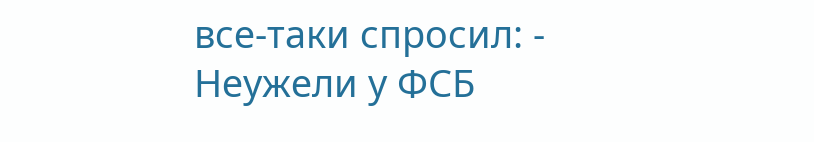все-таки спросил: - Неужели у ФСБ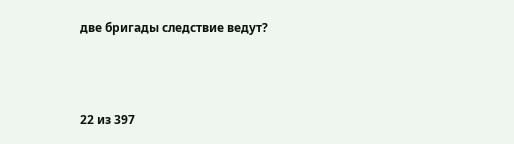две бригады следствие ведут?



22 из 397